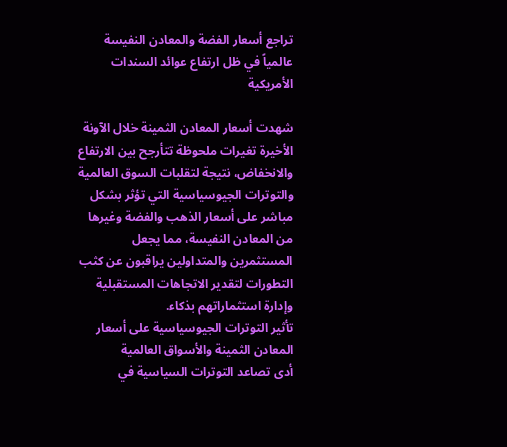تراجع أسعار الفضة والمعادن النفيسة عالمياً في ظل ارتفاع عوائد السندات الأمريكية

شهدت أسعار المعادن الثمينة خلال الآونة الأخيرة تغيرات ملحوظة تتأرجح بين الارتفاع والانخفاض، نتيجة لتقلبات السوق العالمية والتوترات الجيوسياسية التي تؤثر بشكل مباشر على أسعار الذهب والفضة وغيرها من المعادن النفيسة، مما يجعل المستثمرين والمتداولين يراقبون عن كثب التطورات لتقدير الاتجاهات المستقبلية وإدارة استثماراتهم بذكاء.
تأثير التوترات الجيوسياسية على أسعار المعادن الثمينة والأسواق العالمية
أدى تصاعد التوترات السياسية في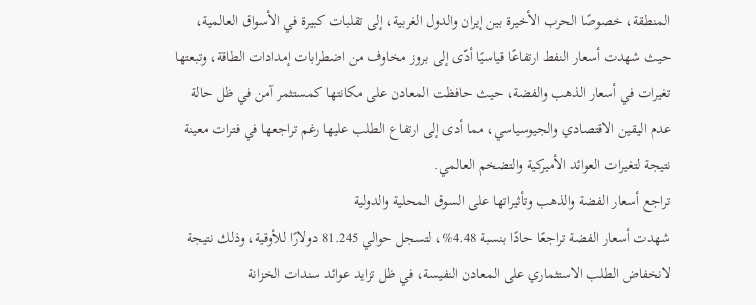المنطقة، خصوصًا الحرب الأخيرة بين إيران والدول الغربية، إلى تقلبات كبيرة في الأسواق العالمية، حيث شهدت أسعار النفط ارتفاعًا قياسيًا أدّى إلى بروز مخاوف من اضطرابات إمدادات الطاقة، وتبعتها تغيرات في أسعار الذهب والفضة، حيث حافظت المعادن على مكانتها كمستثمر آمن في ظل حالة عدم اليقين الاقتصادي والجيوسياسي، مما أدى إلى ارتفاع الطلب عليها رغم تراجعها في فترات معينة نتيجة لتغيرات العوائد الأميركية والتضخم العالمي.
تراجع أسعار الفضة والذهب وتأثيراتها على السوق المحلية والدولية
شهدت أسعار الفضة تراجعًا حادًا بنسبة 4.48%، لتسجل حوالي 81.245 دولارًا للأوقية، وذلك نتيجة لانخفاض الطلب الاستثماري على المعادن النفيسة، في ظل تزايد عوائد سندات الخزانة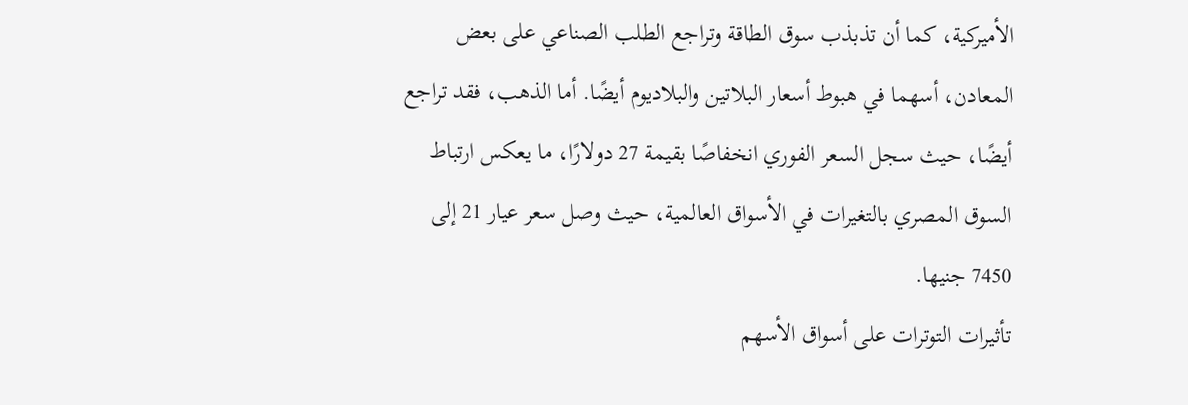الأميركية، كما أن تذبذب سوق الطاقة وتراجع الطلب الصناعي على بعض المعادن، أسهما في هبوط أسعار البلاتين والبلاديوم أيضًا. أما الذهب، فقد تراجع أيضًا، حيث سجل السعر الفوري انخفاصًا بقيمة 27 دولارًا، ما يعكس ارتباط السوق المصري بالتغيرات في الأسواق العالمية، حيث وصل سعر عيار 21 إلى 7450 جنيها.
تأثيرات التوترات على أسواق الأسهم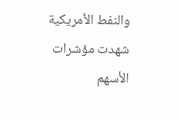والنفط الأمريكية
شهدت مؤشرات الأسهم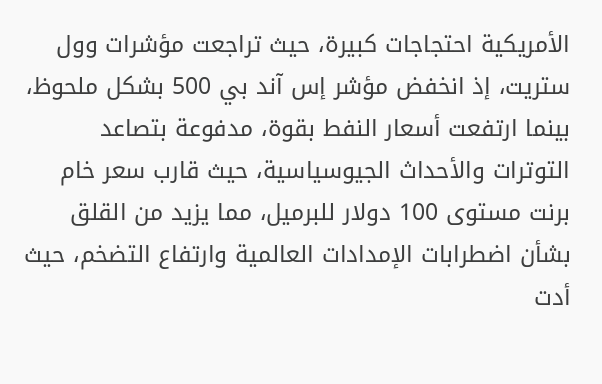الأمريكية احتجاجات كبيرة، حيث تراجعت مؤشرات وول ستريت، إذ انخفض مؤشر إس آند بي 500 بشكل ملحوظ، بينما ارتفعت أسعار النفط بقوة، مدفوعة بتصاعد التوترات والأحداث الجيوسياسية، حيث قارب سعر خام برنت مستوى 100 دولار للبرميل، مما يزيد من القلق بشأن اضطرابات الإمدادات العالمية وارتفاع التضخم، حيث أدت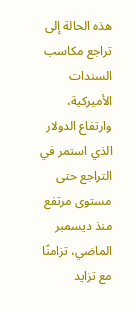هذه الحالة إلى تراجع مكاسب السندات الأميركية، وارتفاع الدولار الذي استمر في التراجع حتى مستوى مرتفع منذ ديسمبر الماضي، تزامنًا مع تزايد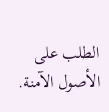الطلب على الأصول الآمنة.